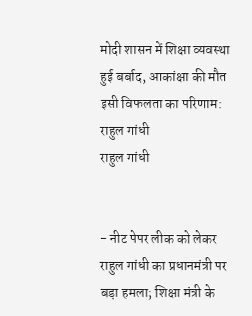मोदी शासन में शिक्षा व्यवस्था हुई बर्बाद, आकांक्षा की मौत इसी विफलता का परिणाम: राहुल गांधी
राहुल गांधी


- नीट पेपर लीक को लेकर राहुल गांधी का प्रधानमंत्री पर बड़ा हमला; शिक्षा मंत्री के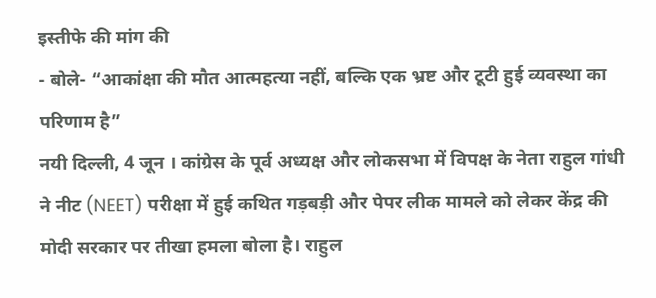इस्तीफे की मांग की
- बोले- “आकांक्षा की मौत आत्महत्या नहीं, बल्कि एक भ्रष्ट और टूटी हुई व्यवस्था का परिणाम है”
नयी दिल्ली, 4 जून । कांग्रेस के पूर्व अध्यक्ष और लोकसभा में विपक्ष के नेता राहुल गांधी ने नीट (NEET) परीक्षा में हुई कथित गड़बड़ी और पेपर लीक मामले को लेकर केंद्र की मोदी सरकार पर तीखा हमला बोला है। राहुल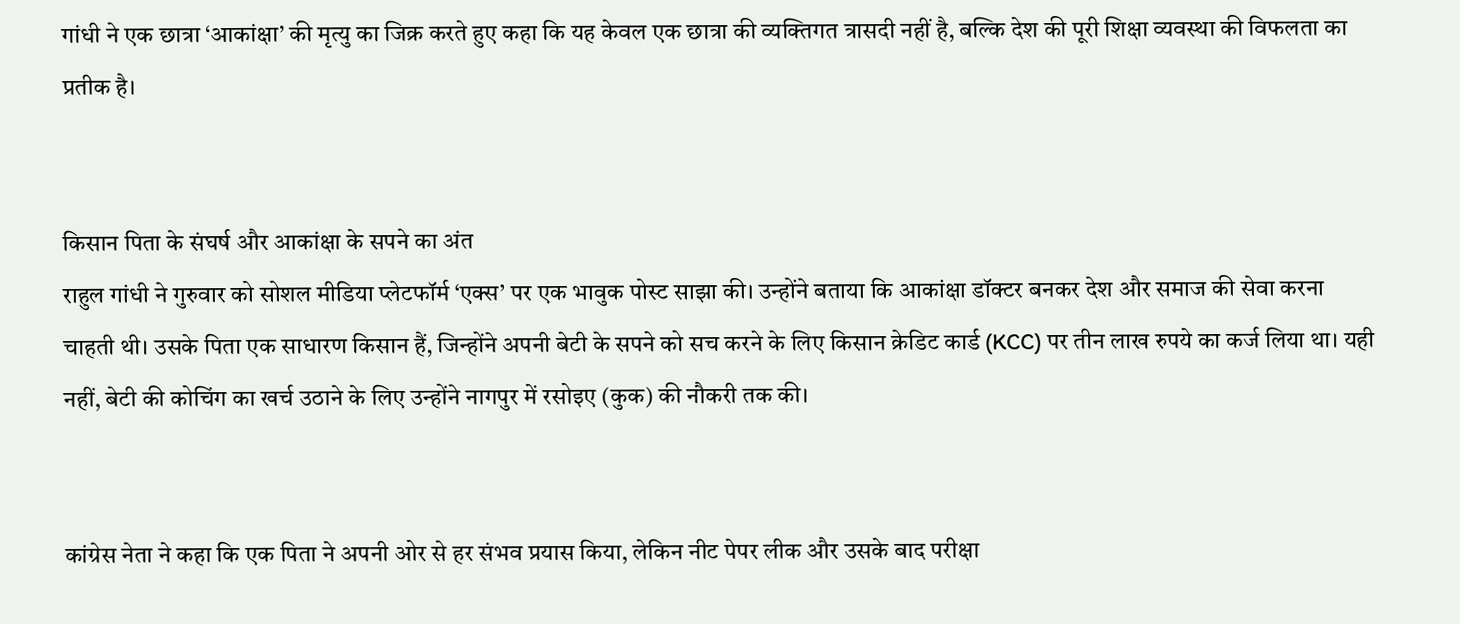गांधी ने एक छात्रा ‘आकांक्षा’ की मृत्यु का जिक्र करते हुए कहा कि यह केवल एक छात्रा की व्यक्तिगत त्रासदी नहीं है, बल्कि देश की पूरी शिक्षा व्यवस्था की विफलता का प्रतीक है।


किसान पिता के संघर्ष और आकांक्षा के सपने का अंत
राहुल गांधी ने गुरुवार को सोशल मीडिया प्लेटफॉर्म ‘एक्स’ पर एक भावुक पोस्ट साझा की। उन्होंने बताया कि आकांक्षा डॉक्टर बनकर देश और समाज की सेवा करना चाहती थी। उसके पिता एक साधारण किसान हैं, जिन्होंने अपनी बेटी के सपने को सच करने के लिए किसान क्रेडिट कार्ड (KCC) पर तीन लाख रुपये का कर्ज लिया था। यही नहीं, बेटी की कोचिंग का खर्च उठाने के लिए उन्होंने नागपुर में रसोइए (कुक) की नौकरी तक की।


कांग्रेस नेता ने कहा कि एक पिता ने अपनी ओर से हर संभव प्रयास किया, लेकिन नीट पेपर लीक और उसके बाद परीक्षा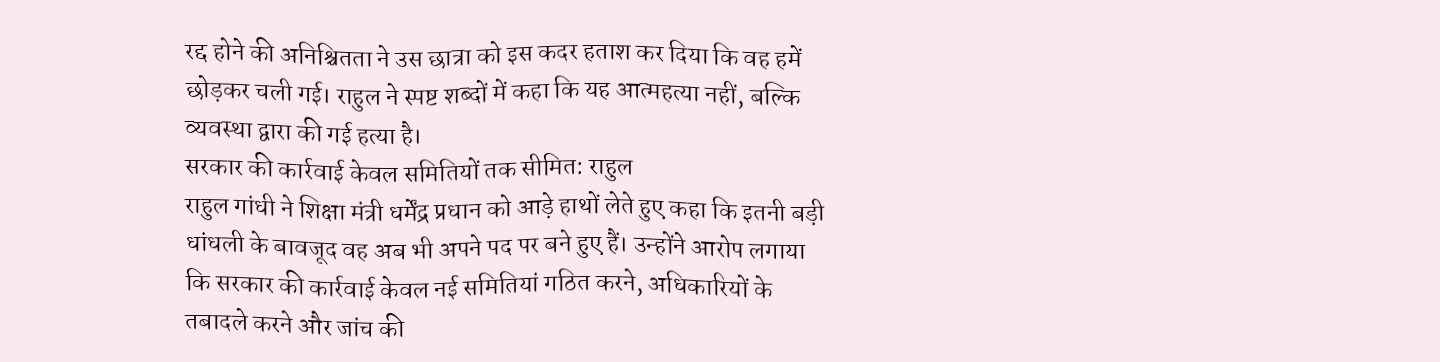रद्द होने की अनिश्चितता ने उस छात्रा को इस कदर हताश कर दिया कि वह हमें छोड़कर चली गई। राहुल ने स्पष्ट शब्दों में कहा कि यह आत्महत्या नहीं, बल्कि व्यवस्था द्वारा की गई हत्या है।
सरकार की कार्रवाई केवल समितियों तक सीमित: राहुल
राहुल गांधी ने शिक्षा मंत्री धर्मेंद्र प्रधान को आड़े हाथों लेते हुए कहा कि इतनी बड़ी धांधली के बावजूद वह अब भी अपने पद पर बने हुए हैं। उन्होंने आरोप लगाया कि सरकार की कार्रवाई केवल नई समितियां गठित करने, अधिकारियों के तबादले करने और जांच की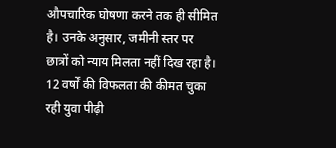औपचारिक घोषणा करने तक ही सीमित है। उनके अनुसार, जमीनी स्तर पर छात्रों को न्याय मिलता नहीं दिख रहा है।
12 वर्षों की विफलता की कीमत चुका रही युवा पीढ़ी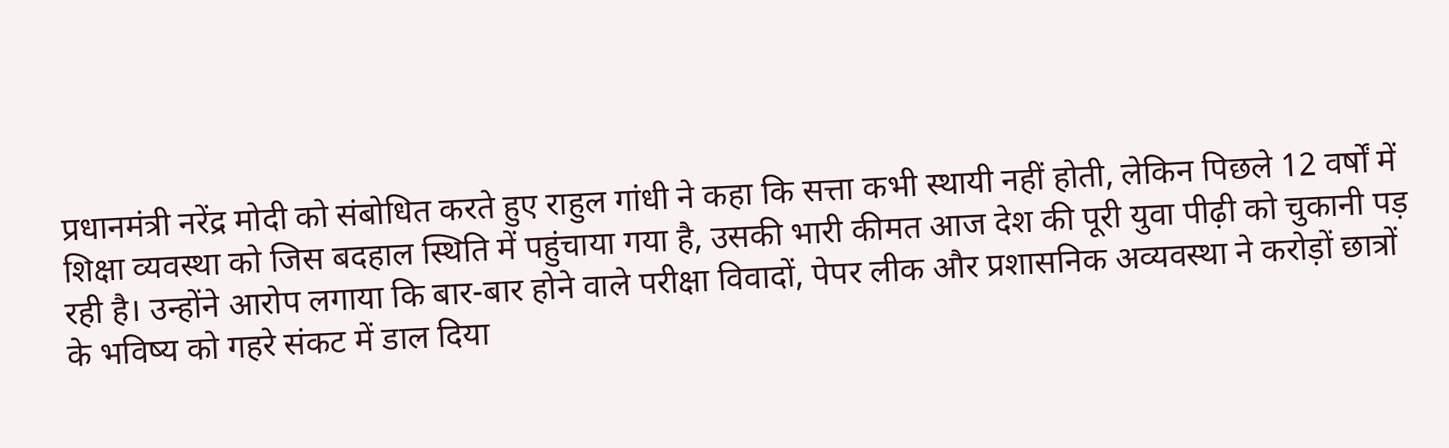प्रधानमंत्री नरेंद्र मोदी को संबोधित करते हुए राहुल गांधी ने कहा कि सत्ता कभी स्थायी नहीं होती, लेकिन पिछले 12 वर्षों में शिक्षा व्यवस्था को जिस बदहाल स्थिति में पहुंचाया गया है, उसकी भारी कीमत आज देश की पूरी युवा पीढ़ी को चुकानी पड़ रही है। उन्होंने आरोप लगाया कि बार-बार होने वाले परीक्षा विवादों, पेपर लीक और प्रशासनिक अव्यवस्था ने करोड़ों छात्रों के भविष्य को गहरे संकट में डाल दिया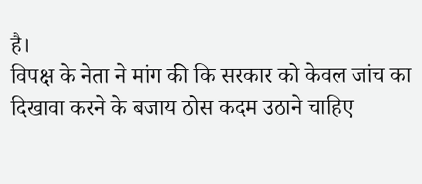है।
विपक्ष के नेता ने मांग की कि सरकार को केवल जांच का दिखावा करने के बजाय ठोस कदम उठाने चाहिए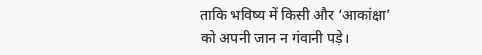ताकि भविष्य में किसी और ‘आकांक्षा’ को अपनी जान न गंवानी पड़े।